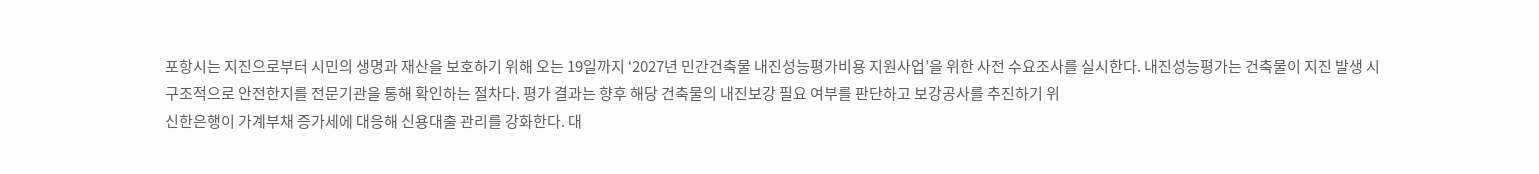포항시는 지진으로부터 시민의 생명과 재산을 보호하기 위해 오는 19일까지 ‘2027년 민간건축물 내진성능평가비용 지원사업’을 위한 사전 수요조사를 실시한다. 내진성능평가는 건축물이 지진 발생 시 구조적으로 안전한지를 전문기관을 통해 확인하는 절차다. 평가 결과는 향후 해당 건축물의 내진보강 필요 여부를 판단하고 보강공사를 추진하기 위
신한은행이 가계부채 증가세에 대응해 신용대출 관리를 강화한다. 대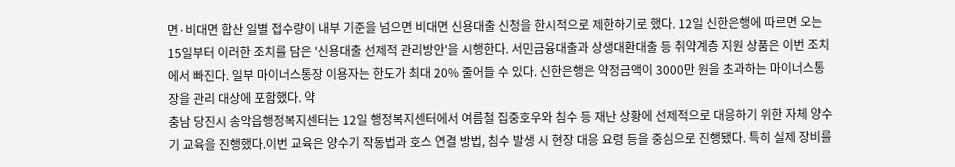면·비대면 합산 일별 접수량이 내부 기준을 넘으면 비대면 신용대출 신청을 한시적으로 제한하기로 했다. 12일 신한은행에 따르면 오는 15일부터 이러한 조치를 담은 '신용대출 선제적 관리방안'을 시행한다. 서민금융대출과 상생대환대출 등 취약계층 지원 상품은 이번 조치에서 빠진다. 일부 마이너스통장 이용자는 한도가 최대 20% 줄어들 수 있다. 신한은행은 약정금액이 3000만 원을 초과하는 마이너스통장을 관리 대상에 포함했다. 약
충남 당진시 송악읍행정복지센터는 12일 행정복지센터에서 여름철 집중호우와 침수 등 재난 상황에 선제적으로 대응하기 위한 자체 양수기 교육을 진행했다.이번 교육은 양수기 작동법과 호스 연결 방법, 침수 발생 시 현장 대응 요령 등을 중심으로 진행됐다. 특히 실제 장비를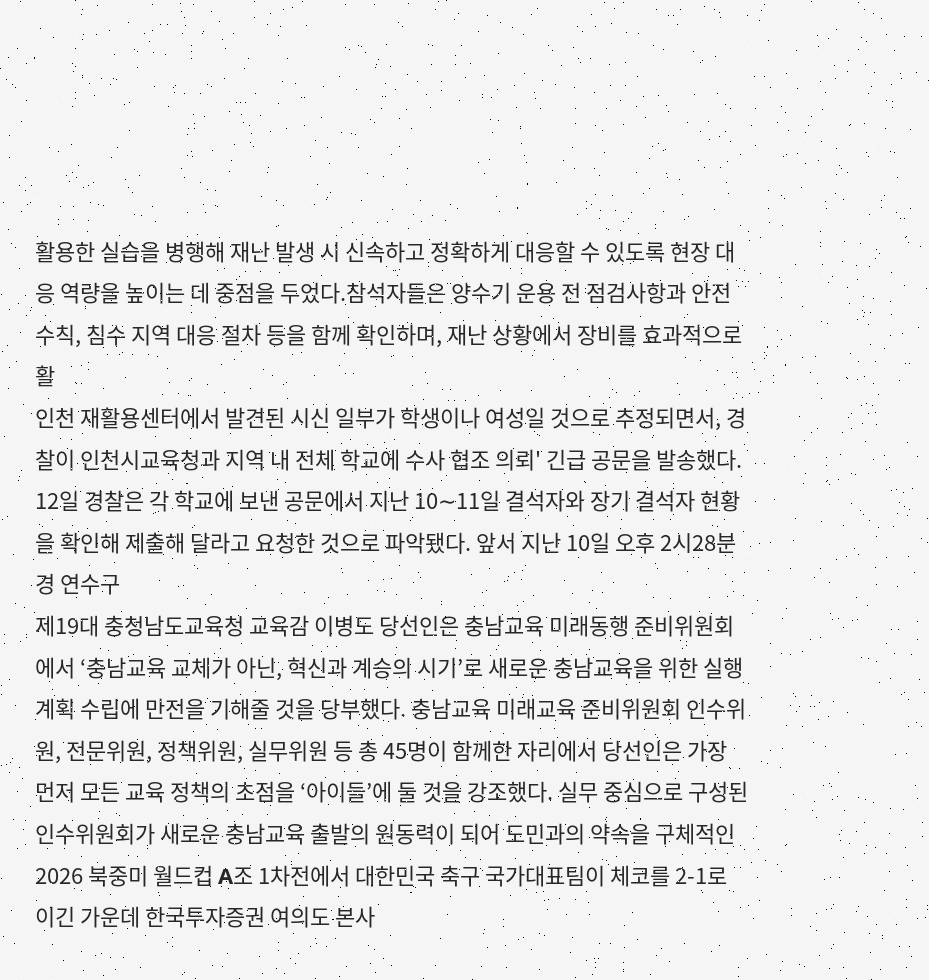활용한 실습을 병행해 재난 발생 시 신속하고 정확하게 대응할 수 있도록 현장 대응 역량을 높이는 데 중점을 두었다.참석자들은 양수기 운용 전 점검사항과 안전수칙, 침수 지역 대응 절차 등을 함께 확인하며, 재난 상황에서 장비를 효과적으로 활
인천 재활용센터에서 발견된 시신 일부가 학생이나 여성일 것으로 추정되면서, 경찰이 인천시교육청과 지역 내 전체 학교에 수사 협조 의뢰' 긴급 공문을 발송했다. 12일 경찰은 각 학교에 보낸 공문에서 지난 10∼11일 결석자와 장기 결석자 현황을 확인해 제출해 달라고 요청한 것으로 파악됐다. 앞서 지난 10일 오후 2시28분경 연수구
제19대 충청남도교육청 교육감 이병도 당선인은 충남교육 미래동행 준비위원회에서 ‘충남교육 교체가 아닌, 혁신과 계승의 시기’로 새로운 충남교육을 위한 실행 계획 수립에 만전을 기해줄 것을 당부했다. 충남교육 미래교육 준비위원회 인수위원, 전문위원, 정책위원, 실무위원 등 총 45명이 함께한 자리에서 당선인은 가장 먼저 모든 교육 정책의 초점을 ‘아이들’에 둘 것을 강조했다. 실무 중심으로 구성된 인수위원회가 새로운 충남교육 출발의 원동력이 되어 도민과의 약속을 구체적인
2026 북중미 월드컵 A조 1차전에서 대한민국 축구 국가대표팀이 체코를 2-1로 이긴 가운데 한국투자증권 여의도 본사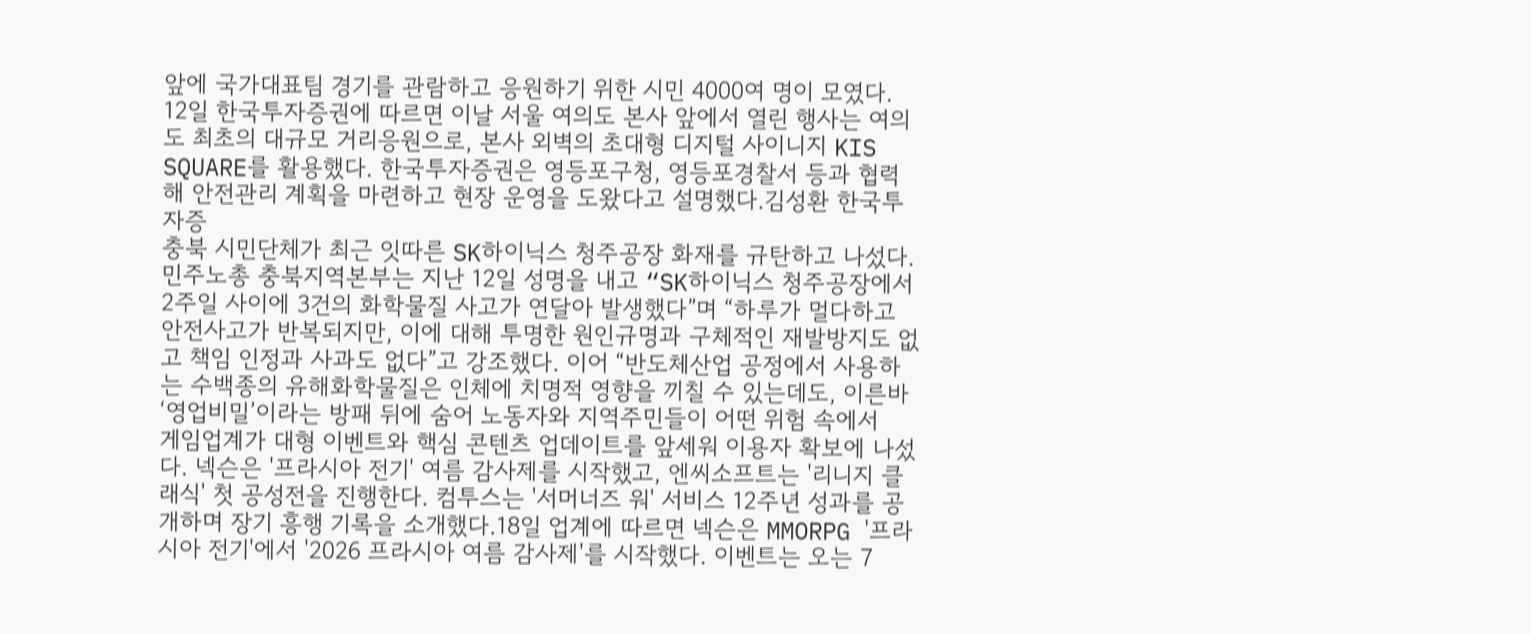앞에 국가대표팀 경기를 관람하고 응원하기 위한 시민 4000여 명이 모였다. 12일 한국투자증권에 따르면 이날 서울 여의도 본사 앞에서 열린 행사는 여의도 최초의 대규모 거리응원으로, 본사 외벽의 초대형 디지털 사이니지 KIS SQUARE를 활용했다. 한국투자증권은 영등포구청, 영등포경찰서 등과 협력해 안전관리 계획을 마련하고 현장 운영을 도왔다고 설명했다.김성환 한국투자증
충북 시민단체가 최근 잇따른 SK하이닉스 청주공장 화재를 규탄하고 나섰다. 민주노총 충북지역본부는 지난 12일 성명을 내고 “SK하이닉스 청주공장에서 2주일 사이에 3건의 화학물질 사고가 연달아 발생했다”며 “하루가 멀다하고 안전사고가 반복되지만, 이에 대해 투명한 원인규명과 구체적인 재발방지도 없고 책임 인정과 사과도 없다”고 강조했다. 이어 “반도체산업 공정에서 사용하는 수백종의 유해화학물질은 인체에 치명적 영향을 끼칠 수 있는데도, 이른바 ‘영업비밀’이라는 방패 뒤에 숨어 노동자와 지역주민들이 어떤 위험 속에서
게임업계가 대형 이벤트와 핵심 콘텐츠 업데이트를 앞세워 이용자 확보에 나섰다. 넥슨은 '프라시아 전기' 여름 감사제를 시작했고, 엔씨소프트는 '리니지 클래식' 첫 공성전을 진행한다. 컴투스는 '서머너즈 워' 서비스 12주년 성과를 공개하며 장기 흥행 기록을 소개했다.18일 업계에 따르면 넥슨은 MMORPG '프라시아 전기'에서 '2026 프라시아 여름 감사제'를 시작했다. 이벤트는 오는 7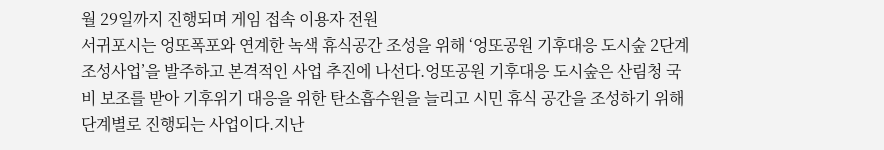월 29일까지 진행되며 게임 접속 이용자 전원
서귀포시는 엉또폭포와 연계한 녹색 휴식공간 조성을 위해 ‘엉또공원 기후대응 도시숲 2단계 조성사업’을 발주하고 본격적인 사업 추진에 나선다.엉또공원 기후대응 도시숲은 산림청 국비 보조를 받아 기후위기 대응을 위한 탄소흡수원을 늘리고 시민 휴식 공간을 조성하기 위해 단계별로 진행되는 사업이다.지난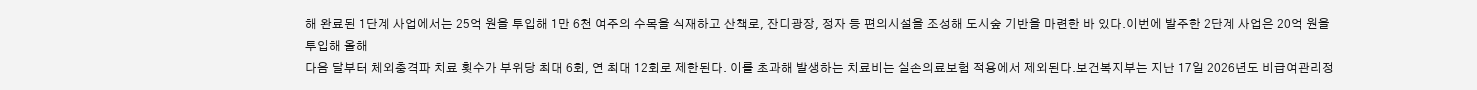해 완료된 1단계 사업에서는 25억 원을 투입해 1만 6천 여주의 수목을 식재하고 산책로, 잔디광장, 정자 등 편의시설을 조성해 도시숲 기반을 마련한 바 있다.이번에 발주한 2단계 사업은 20억 원을 투입해 올해
다음 달부터 체외충격파 치료 횟수가 부위당 최대 6회, 연 최대 12회로 제한된다. 이를 초과해 발생하는 치료비는 실손의료보험 적용에서 제외된다.보건복지부는 지난 17일 2026년도 비급여관리정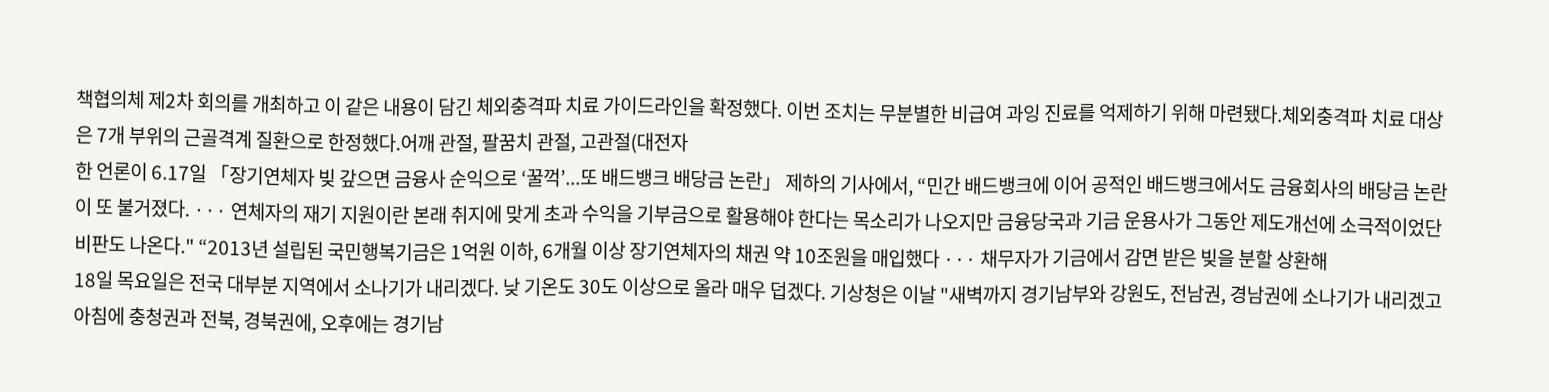책협의체 제2차 회의를 개최하고 이 같은 내용이 담긴 체외충격파 치료 가이드라인을 확정했다. 이번 조치는 무분별한 비급여 과잉 진료를 억제하기 위해 마련됐다.체외충격파 치료 대상은 7개 부위의 근골격계 질환으로 한정했다.어깨 관절, 팔꿈치 관절, 고관절(대전자
한 언론이 6.17일 「장기연체자 빚 갚으면 금융사 순익으로 ‘꿀꺽’...또 배드뱅크 배당금 논란」 제하의 기사에서, “민간 배드뱅크에 이어 공적인 배드뱅크에서도 금융회사의 배당금 논란이 또 불거졌다. ··· 연체자의 재기 지원이란 본래 취지에 맞게 초과 수익을 기부금으로 활용해야 한다는 목소리가 나오지만 금융당국과 기금 운용사가 그동안 제도개선에 소극적이었단 비판도 나온다." “2013년 설립된 국민행복기금은 1억원 이하, 6개월 이상 장기연체자의 채권 약 10조원을 매입했다 ··· 채무자가 기금에서 감면 받은 빚을 분할 상환해
18일 목요일은 전국 대부분 지역에서 소나기가 내리겠다. 낮 기온도 30도 이상으로 올라 매우 덥겠다. 기상청은 이날 "새벽까지 경기남부와 강원도, 전남권, 경남권에 소나기가 내리겠고 아침에 충청권과 전북, 경북권에, 오후에는 경기남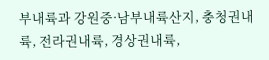부내륙과 강원중·남부내륙산지, 충청권내륙, 전라권내륙, 경상권내륙,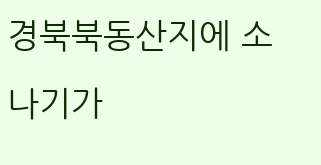경북북동산지에 소나기가